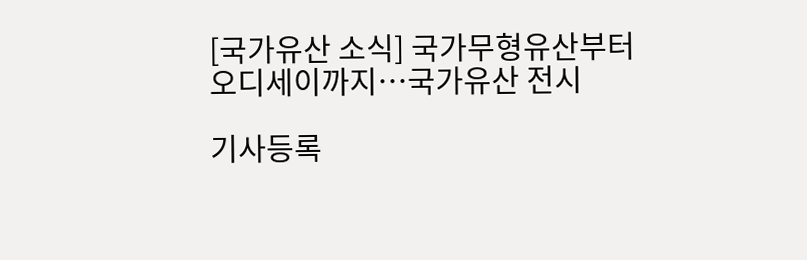[국가유산 소식] 국가무형유산부터 오디세이까지…국가유산 전시

기사등록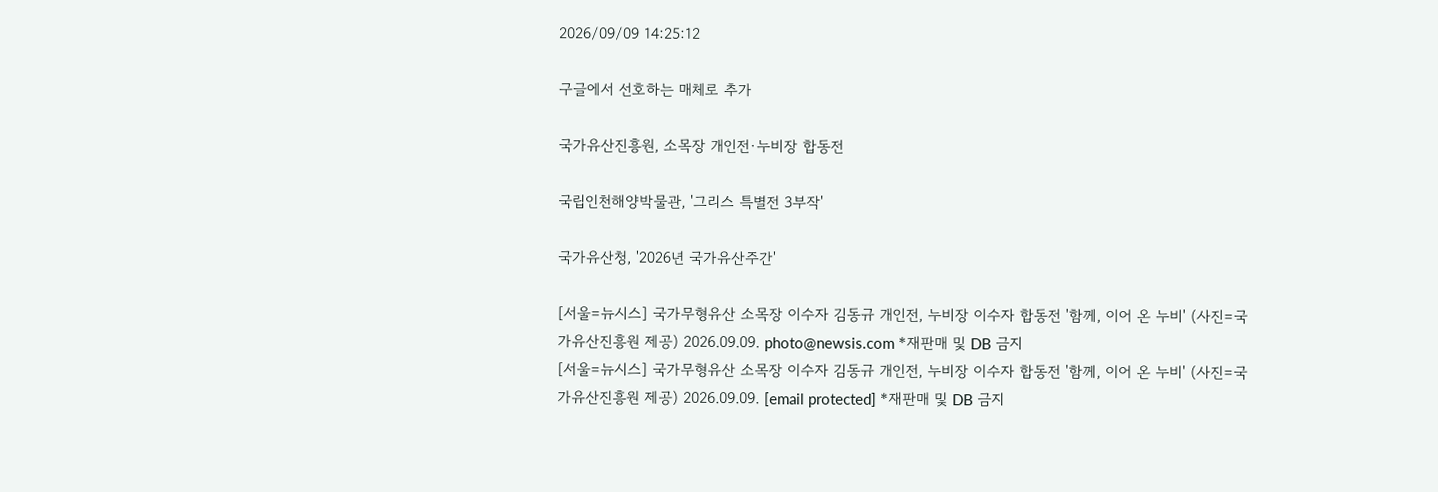2026/09/09 14:25:12

구글에서 선호하는 매체로 추가

국가유산진흥원, 소목장 개인전·누비장 합동전

국립인천해양박물관, '그리스 특별전 3부작'

국가유산청, '2026년 국가유산주간'

[서울=뉴시스] 국가무형유산 소목장 이수자 김동규 개인전, 누비장 이수자 합동전 '함께, 이어 온 누비' (사진=국가유산진흥원 제공) 2026.09.09. photo@newsis.com *재판매 및 DB 금지
[서울=뉴시스] 국가무형유산 소목장 이수자 김동규 개인전, 누비장 이수자 합동전 '함께, 이어 온 누비' (사진=국가유산진흥원 제공) 2026.09.09. [email protected] *재판매 및 DB 금지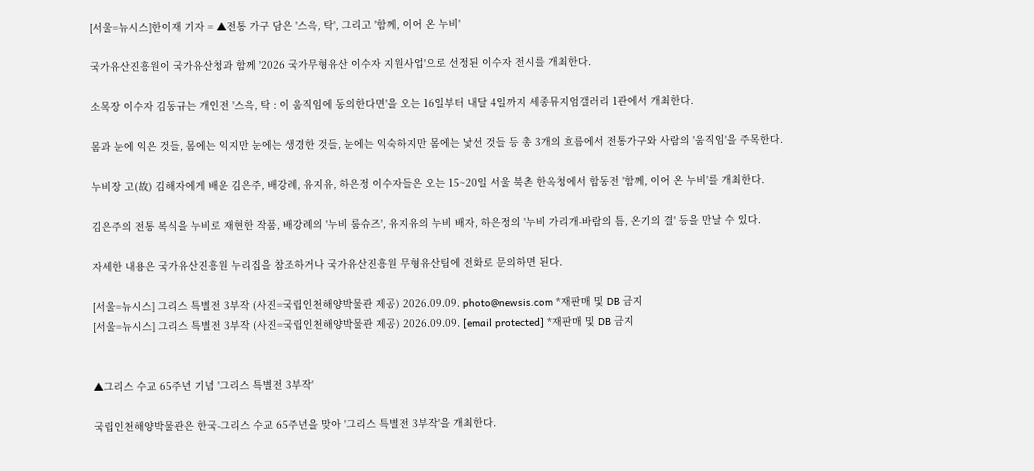[서울=뉴시스]한이재 기자 = ▲전통 가구 담은 '스윽, 탁', 그리고 '함께, 이어 온 누비'

국가유산진흥원이 국가유산청과 함께 '2026 국가무형유산 이수자 지원사업'으로 선정된 이수자 전시를 개최한다.

소목장 이수자 김동규는 개인전 '스윽, 탁 : 이 움직임에 동의한다면'을 오는 16일부터 내달 4일까지 세종뮤지엄갤러리 1관에서 개최한다.

몸과 눈에 익은 것들, 몸에는 익지만 눈에는 생경한 것들, 눈에는 익숙하지만 몸에는 낯선 것들 등 총 3개의 흐름에서 전통가구와 사람의 '움직임'을 주목한다.

누비장 고(故) 김해자에게 배운 김은주, 배강례, 유지유, 하은정 이수자들은 오는 15~20일 서울 북촌 한옥청에서 합동전 '함께, 이어 온 누비'를 개최한다.

김은주의 전통 복식을 누비로 재현한 작품, 배강례의 '누비 룸슈즈', 유지유의 누비 배자, 하은정의 '누비 가리개-바람의 틈, 온기의 결' 등을 만날 수 있다.

자세한 내용은 국가유산진흥원 누리집을 참조하거나 국가유산진흥원 무형유산팀에 전화로 문의하면 된다.

[서울=뉴시스] 그리스 특별전 3부작 (사진=국립인천해양박물관 제공) 2026.09.09. photo@newsis.com *재판매 및 DB 금지
[서울=뉴시스] 그리스 특별전 3부작 (사진=국립인천해양박물관 제공) 2026.09.09. [email protected] *재판매 및 DB 금지


▲그리스 수교 65주년 기념 '그리스 특별전 3부작'

국립인천해양박물관은 한국-그리스 수교 65주년을 맞아 '그리스 특별전 3부작'을 개최한다.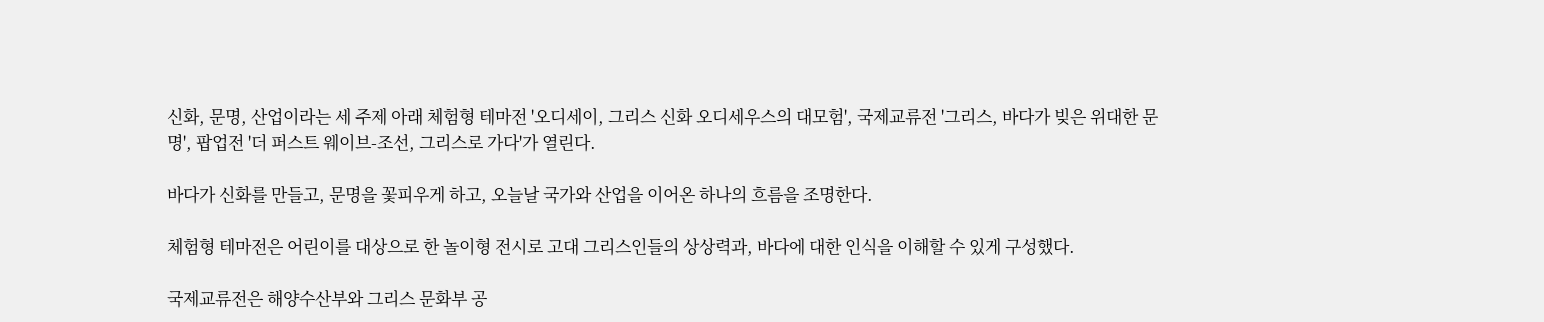신화, 문명, 산업이라는 세 주제 아래 체험형 테마전 '오디세이, 그리스 신화 오디세우스의 대모험', 국제교류전 '그리스, 바다가 빚은 위대한 문명', 팝업전 '더 퍼스트 웨이브-조선, 그리스로 가다'가 열린다.

바다가 신화를 만들고, 문명을 꽃피우게 하고, 오늘날 국가와 산업을 이어온 하나의 흐름을 조명한다.

체험형 테마전은 어린이를 대상으로 한 놀이형 전시로 고대 그리스인들의 상상력과, 바다에 대한 인식을 이해할 수 있게 구성했다.

국제교류전은 해양수산부와 그리스 문화부 공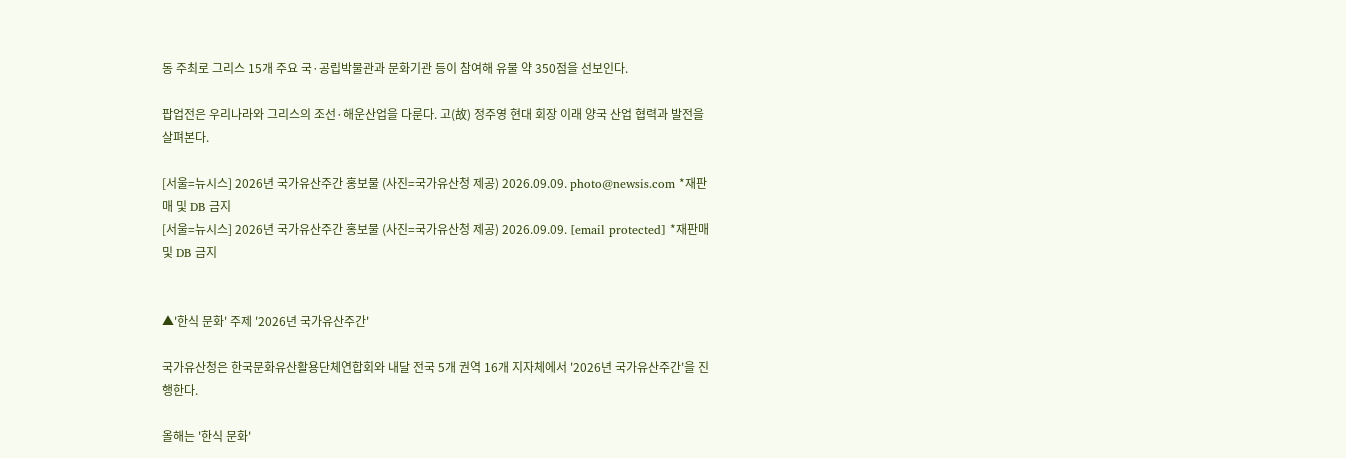동 주최로 그리스 15개 주요 국·공립박물관과 문화기관 등이 참여해 유물 약 350점을 선보인다.

팝업전은 우리나라와 그리스의 조선·해운산업을 다룬다. 고(故) 정주영 현대 회장 이래 양국 산업 협력과 발전을 살펴본다.

[서울=뉴시스] 2026년 국가유산주간 홍보물 (사진=국가유산청 제공) 2026.09.09. photo@newsis.com *재판매 및 DB 금지
[서울=뉴시스] 2026년 국가유산주간 홍보물 (사진=국가유산청 제공) 2026.09.09. [email protected] *재판매 및 DB 금지


▲'한식 문화' 주제 '2026년 국가유산주간'

국가유산청은 한국문화유산활용단체연합회와 내달 전국 5개 권역 16개 지자체에서 '2026년 국가유산주간'을 진행한다.

올해는 '한식 문화'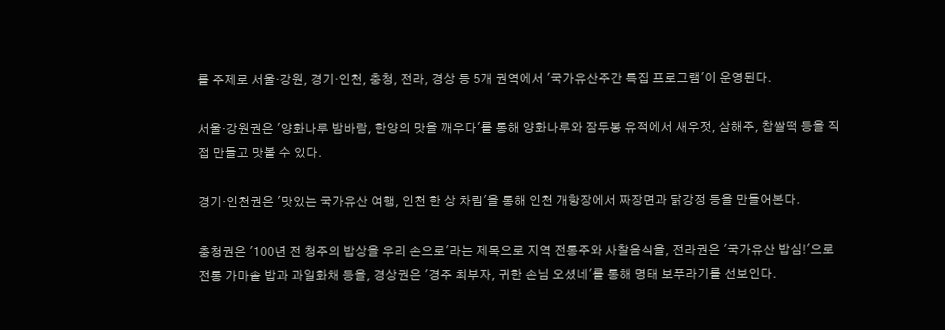를 주제로 서울·강원, 경기·인천, 충청, 전라, 경상 등 5개 권역에서 '국가유산주간 특집 프로그램'이 운영된다.

서울·강원권은 '양화나루 밤바람, 한양의 맛을 깨우다'를 통해 양화나루와 잠두봉 유적에서 새우젓, 삼해주, 찹쌀떡 등을 직접 만들고 맛볼 수 있다.

경기·인천권은 '맛있는 국가유산 여행, 인천 한 상 차림'을 통해 인천 개항장에서 짜장면과 닭강정 등을 만들어본다.

충청권은 '100년 전 청주의 밥상을 우리 손으로'라는 제목으로 지역 전통주와 사찰음식을, 전라권은 '국가유산 밥심!'으로 전통 가마솥 밥과 과일화채 등을, 경상권은 '경주 최부자, 귀한 손님 오셨네'를 통해 명태 보푸라기를 선보인다.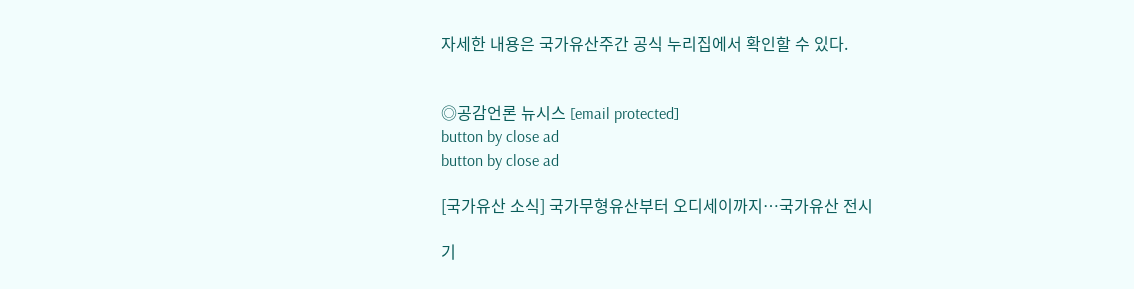자세한 내용은 국가유산주간 공식 누리집에서 확인할 수 있다.


◎공감언론 뉴시스 [email protected]
button by close ad
button by close ad

[국가유산 소식] 국가무형유산부터 오디세이까지…국가유산 전시

기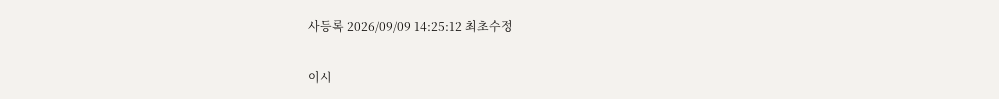사등록 2026/09/09 14:25:12 최초수정

이시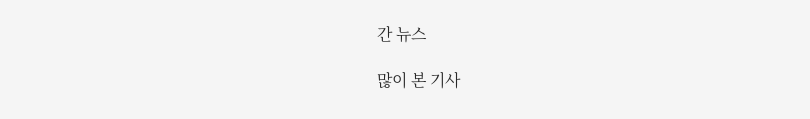간 뉴스

많이 본 기사